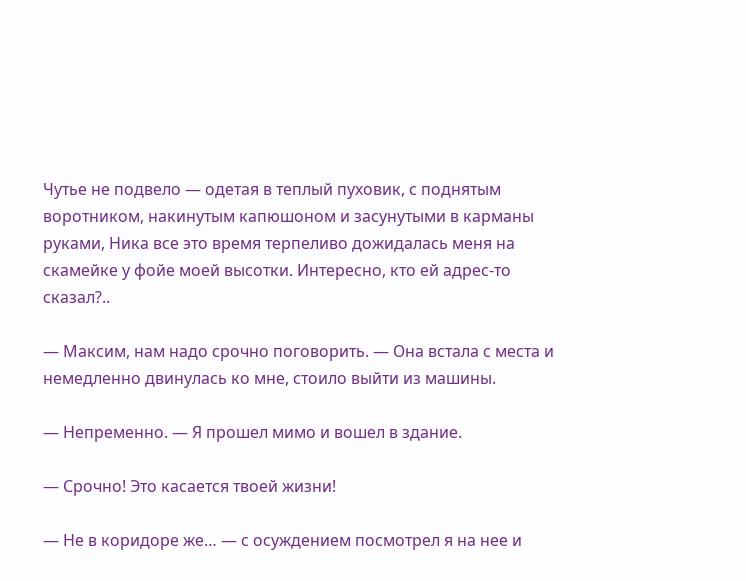Чутье не подвело — одетая в теплый пуховик, с поднятым воротником, накинутым капюшоном и засунутыми в карманы руками, Ника все это время терпеливо дожидалась меня на скамейке у фойе моей высотки. Интересно, кто ей адрес-то сказал?..

— Максим, нам надо срочно поговорить. — Она встала с места и немедленно двинулась ко мне, стоило выйти из машины.

— Непременно. — Я прошел мимо и вошел в здание.

— Срочно! Это касается твоей жизни!

— Не в коридоре же… — с осуждением посмотрел я на нее и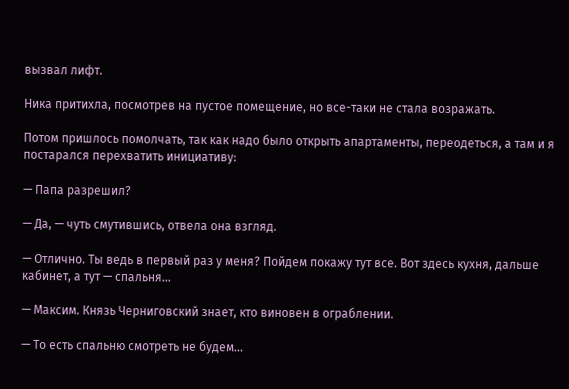вызвал лифт.

Ника притихла, посмотрев на пустое помещение, но все-таки не стала возражать.

Потом пришлось помолчать, так как надо было открыть апартаменты, переодеться, а там и я постарался перехватить инициативу:

— Папа разрешил?

— Да, — чуть смутившись, отвела она взгляд.

— Отлично. Ты ведь в первый раз у меня? Пойдем покажу тут все. Вот здесь кухня, дальше кабинет, а тут — спальня…

— Максим. Князь Черниговский знает, кто виновен в ограблении.

— То есть спальню смотреть не будем…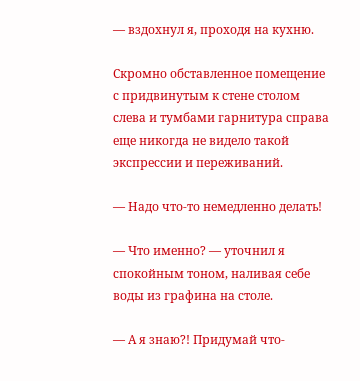— вздохнул я, проходя на кухню.

Скромно обставленное помещение с придвинутым к стене столом слева и тумбами гарнитура справа еще никогда не видело такой экспрессии и переживаний.

— Надо что-то немедленно делать!

— Что именно? — уточнил я спокойным тоном, наливая себе воды из графина на столе.

— А я знаю?! Придумай что-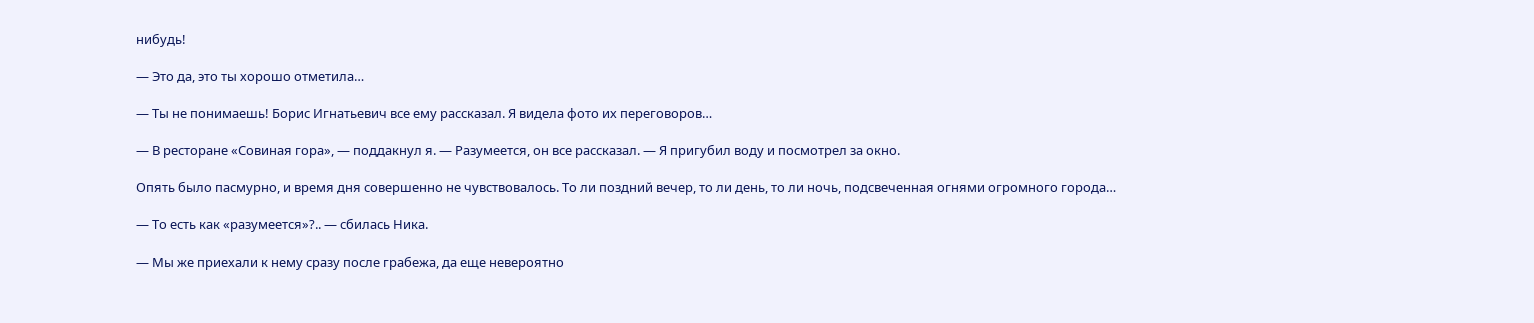нибудь!

— Это да, это ты хорошо отметила…

— Ты не понимаешь! Борис Игнатьевич все ему рассказал. Я видела фото их переговоров…

— В ресторане «Совиная гора», — поддакнул я. — Разумеется, он все рассказал. — Я пригубил воду и посмотрел за окно.

Опять было пасмурно, и время дня совершенно не чувствовалось. То ли поздний вечер, то ли день, то ли ночь, подсвеченная огнями огромного города…

— То есть как «разумеется»?.. — сбилась Ника.

— Мы же приехали к нему сразу после грабежа, да еще невероятно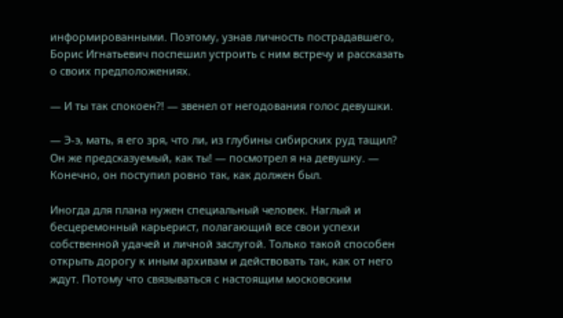информированными. Поэтому, узнав личность пострадавшего, Борис Игнатьевич поспешил устроить с ним встречу и рассказать о своих предположениях.

— И ты так спокоен?! — звенел от негодования голос девушки.

— Э-э, мать, я его зря, что ли, из глубины сибирских руд тащил? Он же предсказуемый, как ты! — посмотрел я на девушку. — Конечно, он поступил ровно так, как должен был.

Иногда для плана нужен специальный человек. Наглый и бесцеремонный карьерист, полагающий все свои успехи собственной удачей и личной заслугой. Только такой способен открыть дорогу к иным архивам и действовать так, как от него ждут. Потому что связываться с настоящим московским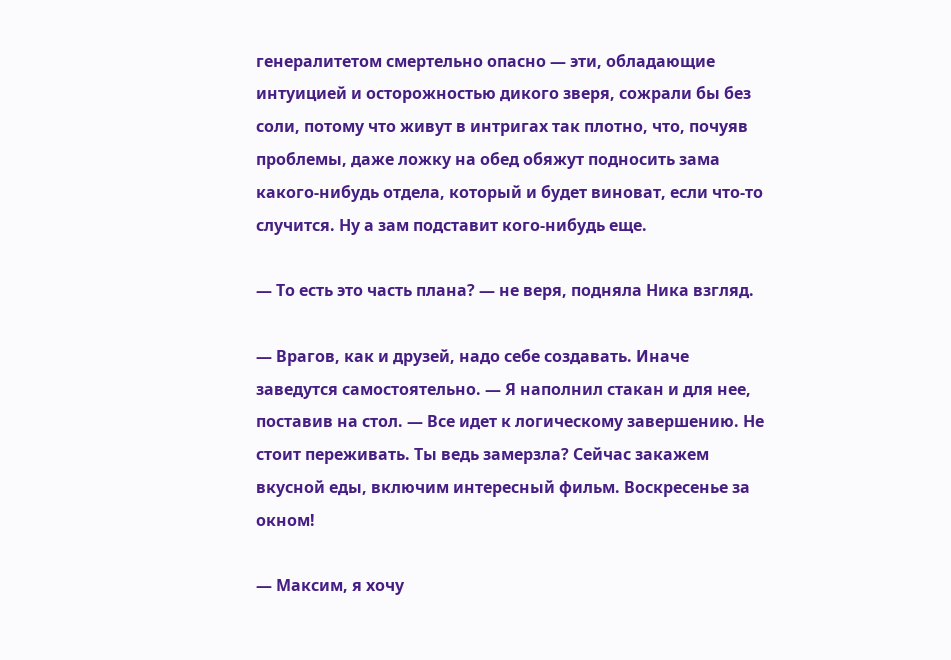генералитетом смертельно опасно — эти, обладающие интуицией и осторожностью дикого зверя, сожрали бы без соли, потому что живут в интригах так плотно, что, почуяв проблемы, даже ложку на обед обяжут подносить зама какого-нибудь отдела, который и будет виноват, если что-то случится. Ну а зам подставит кого-нибудь еще.

— То есть это часть плана? — не веря, подняла Ника взгляд.

— Врагов, как и друзей, надо себе создавать. Иначе заведутся самостоятельно. — Я наполнил стакан и для нее, поставив на стол. — Все идет к логическому завершению. Не стоит переживать. Ты ведь замерзла? Сейчас закажем вкусной еды, включим интересный фильм. Воскресенье за окном!

— Максим, я хочу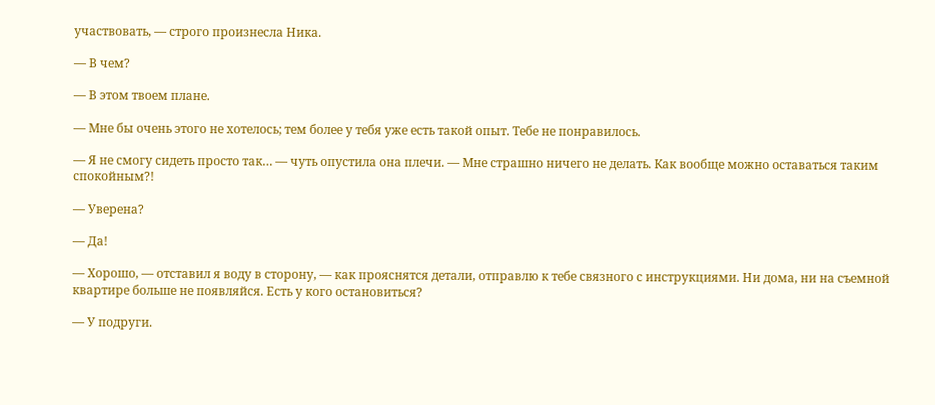участвовать, — строго произнесла Ника.

— В чем?

— В этом твоем плане.

— Мне бы очень этого не хотелось; тем более у тебя уже есть такой опыт. Тебе не понравилось.

— Я не смогу сидеть просто так… — чуть опустила она плечи. — Мне страшно ничего не делать. Как вообще можно оставаться таким спокойным?!

— Уверена?

— Да!

— Хорошо, — отставил я воду в сторону, — как прояснятся детали, отправлю к тебе связного с инструкциями. Ни дома, ни на съемной квартире больше не появляйся. Есть у кого остановиться?

— У подруги.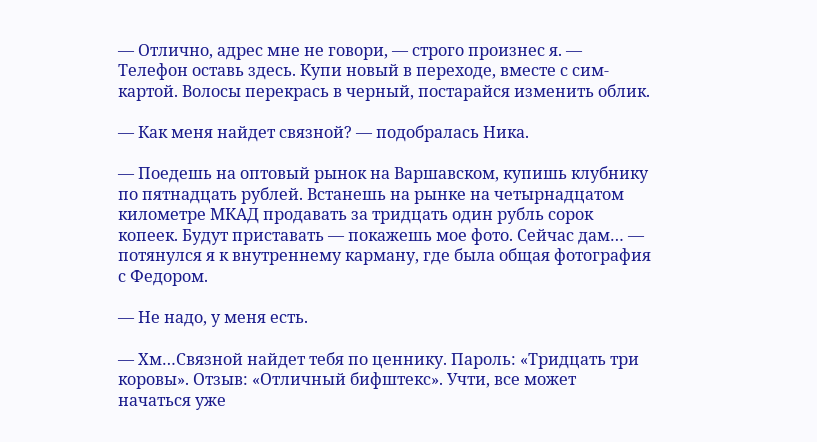— Отлично, адрес мне не говори, — строго произнес я. — Телефон оставь здесь. Купи новый в переходе, вместе с сим-картой. Волосы перекрась в черный, постарайся изменить облик.

— Как меня найдет связной? — подобралась Ника.

— Поедешь на оптовый рынок на Варшавском, купишь клубнику по пятнадцать рублей. Встанешь на рынке на четырнадцатом километре МКАД продавать за тридцать один рубль сорок копеек. Будут приставать — покажешь мое фото. Сейчас дам… — потянулся я к внутреннему карману, где была общая фотография с Федором.

— Не надо, у меня есть.

— Хм…Связной найдет тебя по ценнику. Пароль: «Тридцать три коровы». Отзыв: «Отличный бифштекс». Учти, все может начаться уже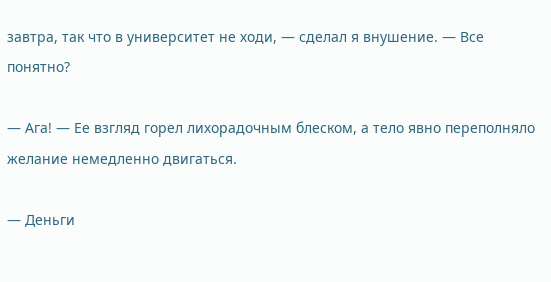завтра, так что в университет не ходи, — сделал я внушение. — Все понятно?

— Ага! — Ее взгляд горел лихорадочным блеском, а тело явно переполняло желание немедленно двигаться.

— Деньги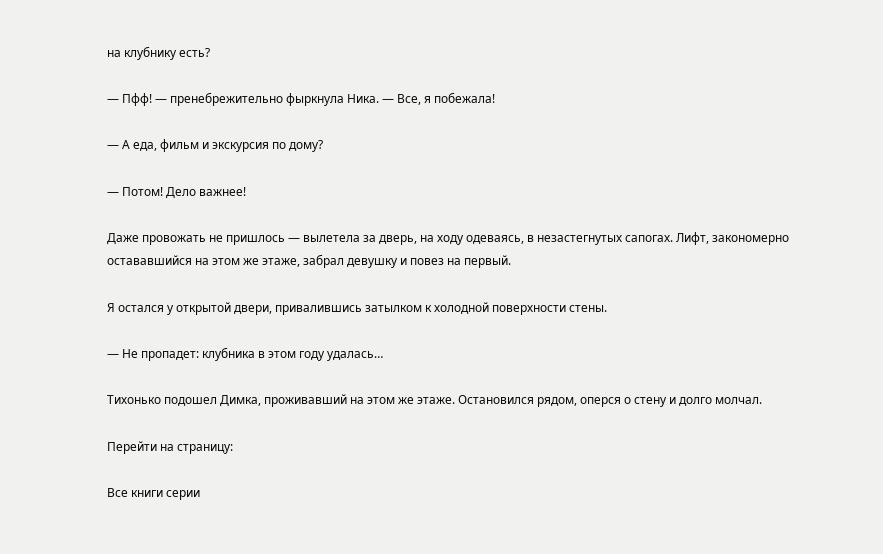на клубнику есть?

— Пфф! — пренебрежительно фыркнула Ника. — Все, я побежала!

— А еда, фильм и экскурсия по дому?

— Потом! Дело важнее!

Даже провожать не пришлось — вылетела за дверь, на ходу одеваясь, в незастегнутых сапогах. Лифт, закономерно остававшийся на этом же этаже, забрал девушку и повез на первый.

Я остался у открытой двери, привалившись затылком к холодной поверхности стены.

— Не пропадет: клубника в этом году удалась…

Тихонько подошел Димка, проживавший на этом же этаже. Остановился рядом, оперся о стену и долго молчал.

Перейти на страницу:

Все книги серии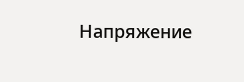Напряжение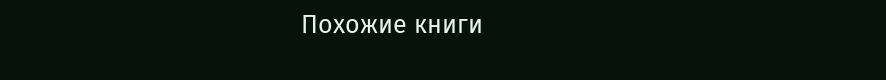Похожие книги